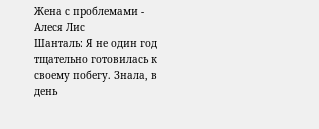Жена с проблемами - Алеся Лис
Шанталь: Я не один год тщательно готовилась к своему побегу. Знала, в день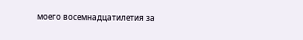моего восемнадцатилетия за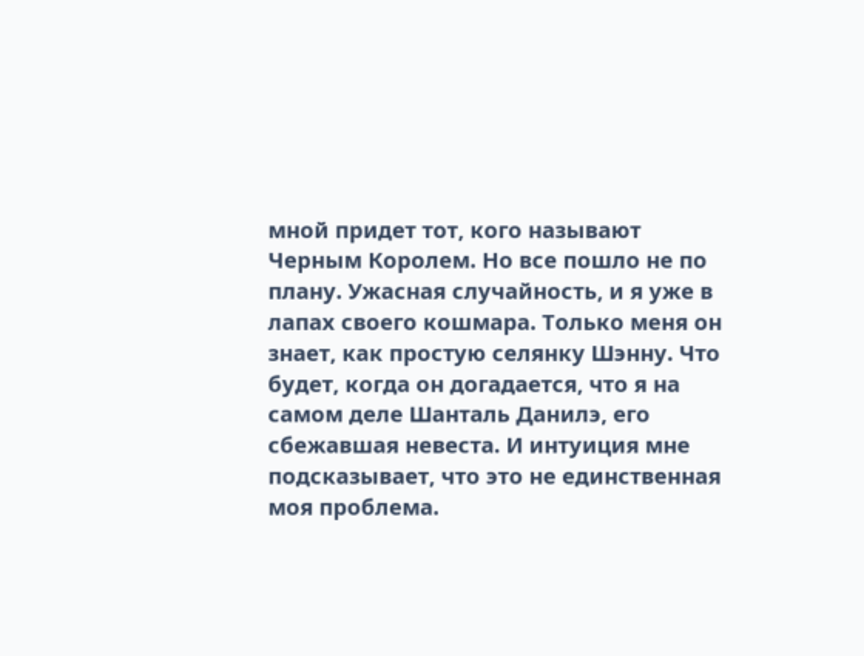мной придет тот, кого называют Черным Королем. Но все пошло не по плану. Ужасная случайность, и я уже в лапах своего кошмара. Только меня он знает, как простую селянку Шэнну. Что будет, когда он догадается, что я на самом деле Шанталь Данилэ, его сбежавшая невеста. И интуиция мне подсказывает, что это не единственная моя проблема.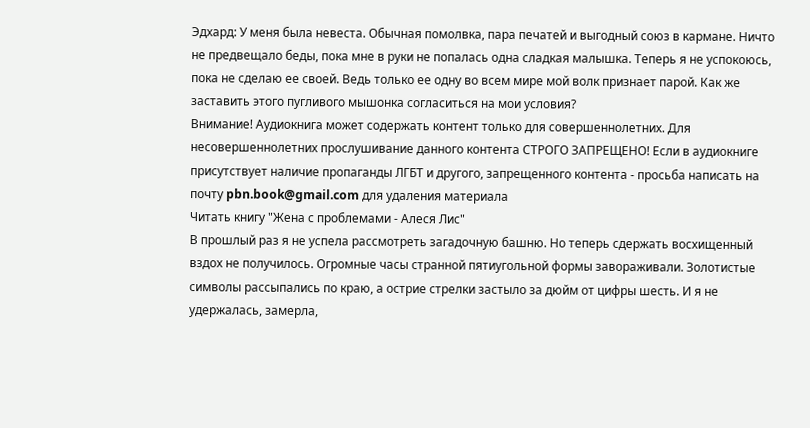Эдхард: У меня была невеста. Обычная помолвка, пара печатей и выгодный союз в кармане. Ничто не предвещало беды, пока мне в руки не попалась одна сладкая малышка. Теперь я не успокоюсь, пока не сделаю ее своей. Ведь только ее одну во всем мире мой волк признает парой. Как же заставить этого пугливого мышонка согласиться на мои условия?
Внимание! Аудиокнига может содержать контент только для совершеннолетних. Для несовершеннолетних прослушивание данного контента СТРОГО ЗАПРЕЩЕНО! Если в аудиокниге присутствует наличие пропаганды ЛГБТ и другого, запрещенного контента - просьба написать на почту pbn.book@gmail.com для удаления материала
Читать книгу "Жена с проблемами - Алеся Лис"
В прошлый раз я не успела рассмотреть загадочную башню. Но теперь сдержать восхищенный вздох не получилось. Огромные часы странной пятиугольной формы завораживали. Золотистые символы рассыпались по краю, а острие стрелки застыло за дюйм от цифры шесть. И я не удержалась, замерла,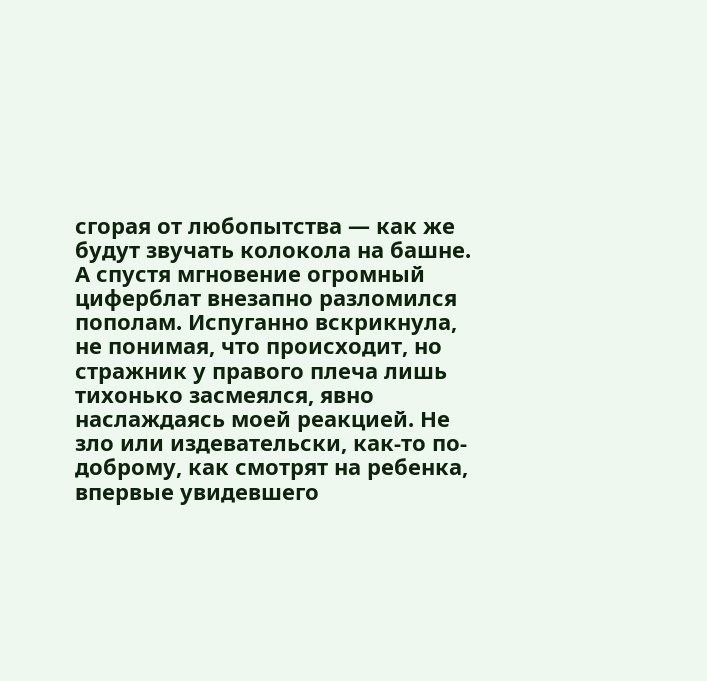сгорая от любопытства — как же будут звучать колокола на башне. А спустя мгновение огромный циферблат внезапно разломился пополам. Испуганно вскрикнула, не понимая, что происходит, но стражник у правого плеча лишь тихонько засмеялся, явно наслаждаясь моей реакцией. Не зло или издевательски, как-то по-доброму, как смотрят на ребенка, впервые увидевшего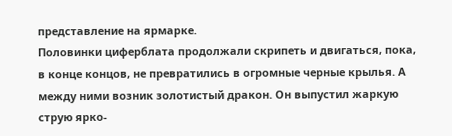представление на ярмарке.
Половинки циферблата продолжали скрипеть и двигаться, пока, в конце концов, не превратились в огромные черные крылья. А между ними возник золотистый дракон. Он выпустил жаркую струю ярко-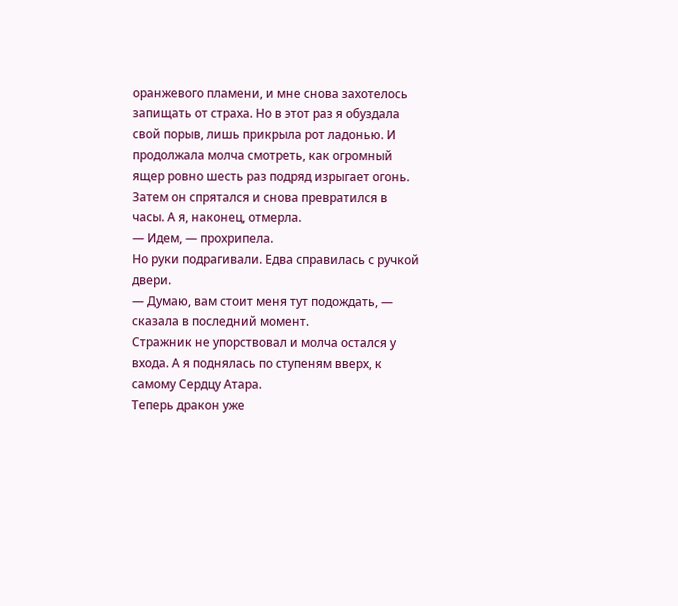оранжевого пламени, и мне снова захотелось запищать от страха. Но в этот раз я обуздала свой порыв, лишь прикрыла рот ладонью. И продолжала молча смотреть, как огромный ящер ровно шесть раз подряд изрыгает огонь. Затем он спрятался и снова превратился в часы. А я, наконец, отмерла.
— Идем, — прохрипела.
Но руки подрагивали. Едва справилась с ручкой двери.
— Думаю, вам стоит меня тут подождать, — сказала в последний момент.
Стражник не упорствовал и молча остался у входа. А я поднялась по ступеням вверх, к самому Сердцу Атара.
Теперь дракон уже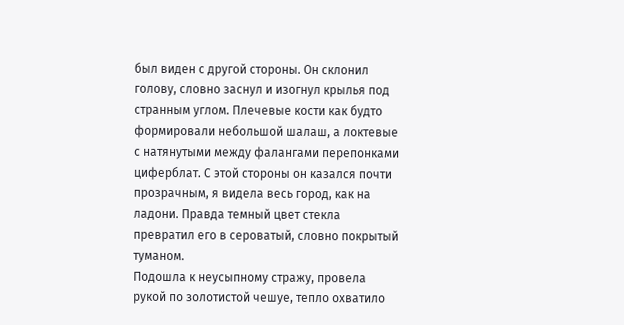был виден с другой стороны. Он склонил голову, словно заснул и изогнул крылья под странным углом. Плечевые кости как будто формировали небольшой шалаш, а локтевые с натянутыми между фалангами перепонками циферблат. С этой стороны он казался почти прозрачным, я видела весь город, как на ладони. Правда темный цвет стекла превратил его в сероватый, словно покрытый туманом.
Подошла к неусыпному стражу, провела рукой по золотистой чешуе, тепло охватило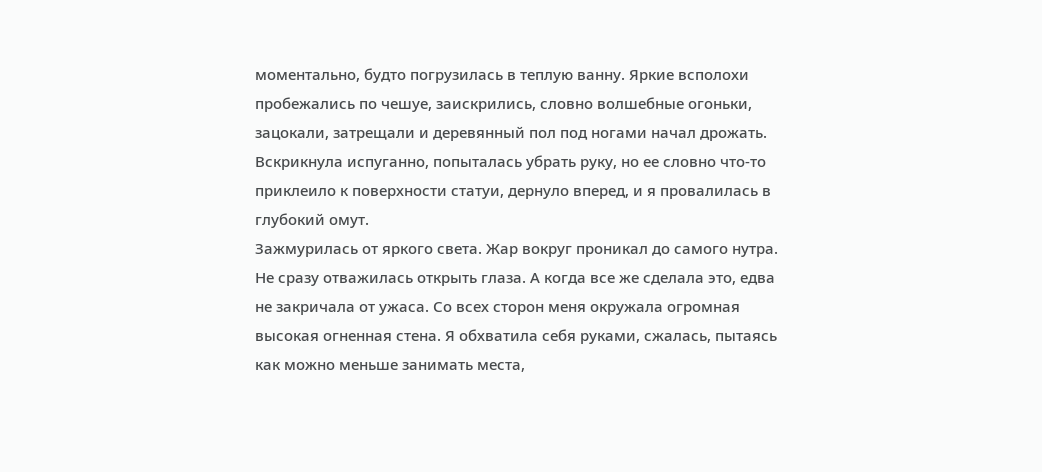моментально, будто погрузилась в теплую ванну. Яркие всполохи пробежались по чешуе, заискрились, словно волшебные огоньки, зацокали, затрещали и деревянный пол под ногами начал дрожать.
Вскрикнула испуганно, попыталась убрать руку, но ее словно что-то приклеило к поверхности статуи, дернуло вперед, и я провалилась в глубокий омут.
Зажмурилась от яркого света. Жар вокруг проникал до самого нутра. Не сразу отважилась открыть глаза. А когда все же сделала это, едва не закричала от ужаса. Со всех сторон меня окружала огромная высокая огненная стена. Я обхватила себя руками, сжалась, пытаясь как можно меньше занимать места,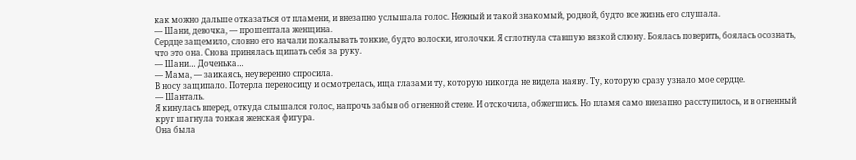как можно дальше отказаться от пламени, и внезапно услышала голос. Нежный и такой знакомый, родной, будто все жизнь его слушала.
— Шани, девочка, — прошептала женщина.
Сердце защемило, словно его начали покалывать тонкие, будто волоски, иголочки. Я сглотнула ставшую вязкой слюну. Боялась поверить, боялась осознать, что это она. Снова принялась щипать себя за руку.
— Шани… Доченька…
— Мама, — заикаясь, неуверенно спросила.
В носу защипало. Потерла переносицу и осмотрелась, ища глазами ту, которую никогда не видела наяву. Ту, которую сразу узнало мое сердце.
— Шанталь.
Я кинулась вперед, откуда слышался голос, напрочь забыв об огненной стене. И отскочила, обжегшись. Но пламя само внезапно расступилось, и в огненный круг шагнула тонкая женская фигура.
Она была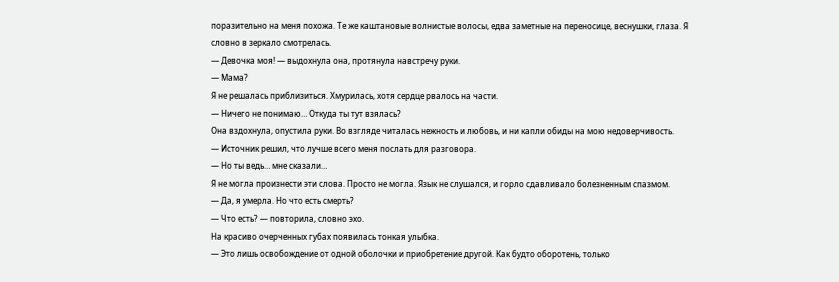поразительно на меня похожа. Те же каштановые волнистые волосы, едва заметные на переносице, веснушки, глаза. Я словно в зеркало смотрелась.
— Девочка моя! — выдохнула она, протянула навстречу руки.
— Мама?
Я не решалась приблизиться. Хмурилась, хотя сердце рвалось на части.
— Ничего не понимаю… Откуда ты тут взялась?
Она вздохнула, опустила руки. Во взгляде читалась нежность и любовь, и ни капли обиды на мою недоверчивость.
— Источник решил, что лучше всего меня послать для разговора.
— Но ты ведь… мне сказали…
Я не могла произнести эти слова. Просто не могла. Язык не слушался, и горло сдавливало болезненным спазмом.
— Да, я умерла. Но что есть смерть?
— Что есть? — повторила, словно эхо.
На красиво очерченных губах появилась тонкая улыбка.
— Это лишь освобождение от одной оболочки и приобретение другой. Как будто оборотень, только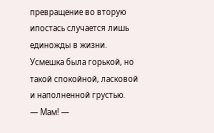превращение во вторую ипостась случается лишь единожды в жизни.
Усмешка была горькой, но такой спокойной, ласковой и наполненной грустью.
— Мам! —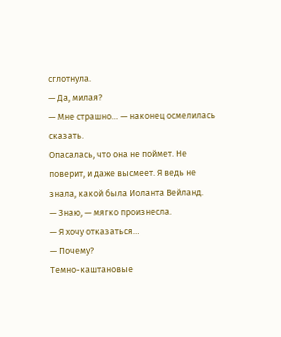сглотнула.
— Да, милая?
— Мне страшно… — наконец осмелилась сказать.
Опасалась, что она не поймет. Не поверит, и даже высмеет. Я ведь не знала, какой была Иоланта Вейланд.
— Знаю, — мягко произнесла.
— Я хочу отказаться…
— Почему?
Темно-каштановые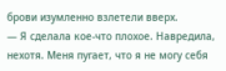брови изумленно взлетели вверх.
— Я сделала кое-что плохое. Навредила, нехотя. Меня пугает, что я не могу себя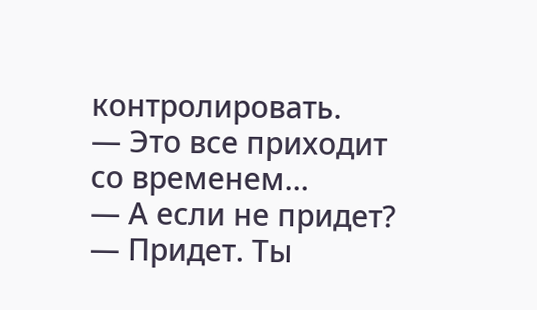контролировать.
— Это все приходит со временем…
— А если не придет?
— Придет. Ты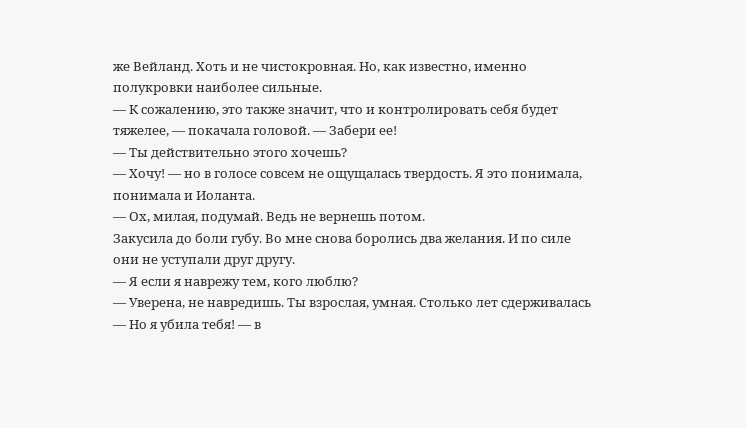же Вейланд. Хоть и не чистокровная. Но, как известно, именно полукровки наиболее сильные.
— К сожалению, это также значит, что и контролировать себя будет тяжелее, — покачала головой. — Забери ее!
— Ты действительно этого хочешь?
— Хочу! — но в голосе совсем не ощущалась твердость. Я это понимала, понимала и Иоланта.
— Ох, милая, подумай. Ведь не вернешь потом.
Закусила до боли губу. Во мне снова боролись два желания. И по силе они не уступали друг другу.
— Я если я наврежу тем, кого люблю?
— Уверена, не навредишь. Ты взрослая, умная. Столько лет сдерживалась
— Но я убила тебя! — в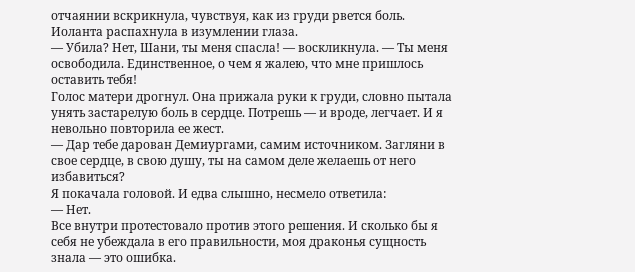отчаянии вскрикнула, чувствуя, как из груди рвется боль.
Иоланта распахнула в изумлении глаза.
— Убила? Нет, Шани, ты меня спасла! — воскликнула. — Ты меня освободила. Единственное, о чем я жалею, что мне пришлось оставить тебя!
Голос матери дрогнул. Она прижала руки к груди, словно пытала унять застарелую боль в сердце. Потрешь — и вроде, легчает. И я невольно повторила ее жест.
— Дар тебе дарован Демиургами, самим источником. Загляни в свое сердце, в свою душу, ты на самом деле желаешь от него избавиться?
Я покачала головой. И едва слышно, несмело ответила:
— Нет.
Все внутри протестовало против этого решения. И сколько бы я себя не убеждала в его правильности, моя драконья сущность знала — это ошибка.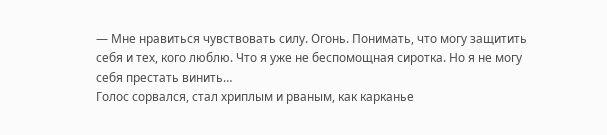— Мне нравиться чувствовать силу. Огонь. Понимать, что могу защитить себя и тех, кого люблю. Что я уже не беспомощная сиротка. Но я не могу себя престать винить…
Голос сорвался, стал хриплым и рваным, как карканье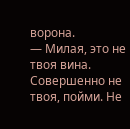ворона.
— Милая, это не твоя вина. Совершенно не твоя, пойми. Не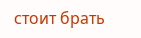стоит брать